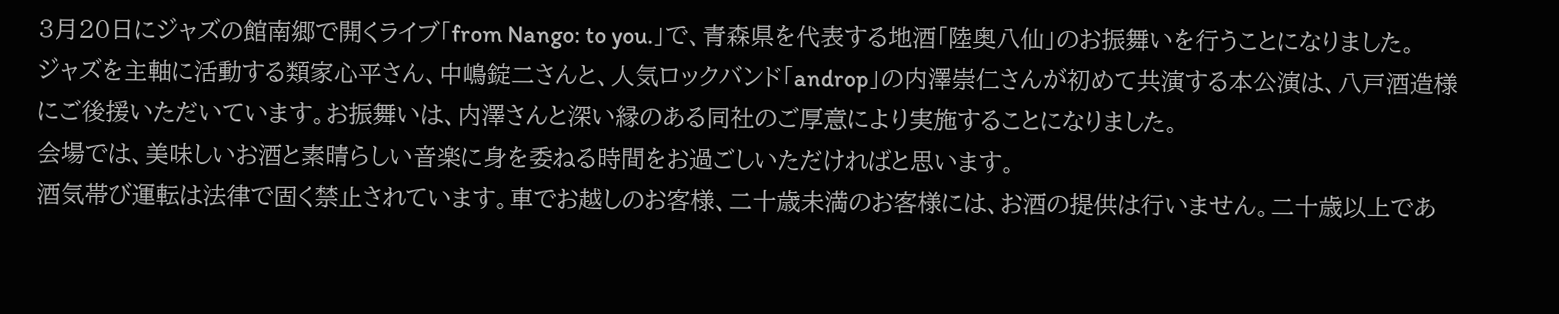3月20日にジャズの館南郷で開くライブ「from Nango: to you.」で、青森県を代表する地酒「陸奥八仙」のお振舞いを行うことになりました。
ジャズを主軸に活動する類家心平さん、中嶋錠二さんと、人気ロックバンド「androp」の内澤崇仁さんが初めて共演する本公演は、八戸酒造様にご後援いただいています。お振舞いは、内澤さんと深い縁のある同社のご厚意により実施することになりました。
会場では、美味しいお酒と素晴らしい音楽に身を委ねる時間をお過ごしいただければと思います。
酒気帯び運転は法律で固く禁止されています。車でお越しのお客様、二十歳未満のお客様には、お酒の提供は行いません。二十歳以上であ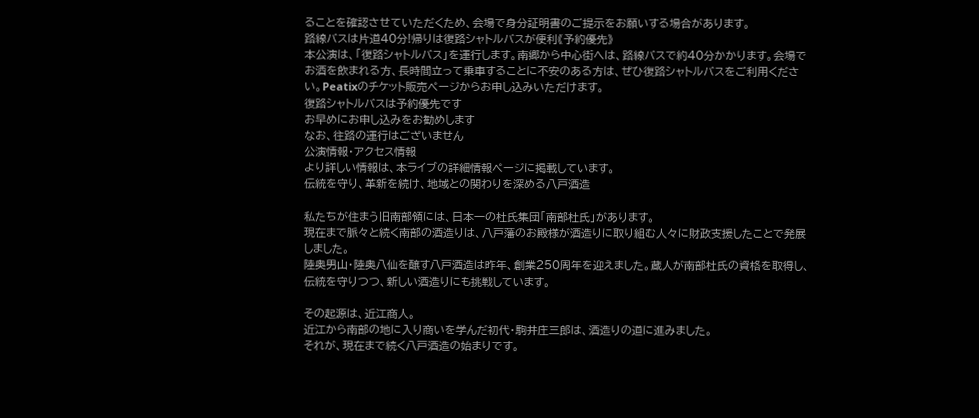ることを確認させていただくため、会場で身分証明書のご提示をお願いする場合があります。
路線バスは片道40分!帰りは復路シャトルバスが便利《予約優先》
本公演は、「復路シャトルバス」を運行します。南郷から中心街へは、路線バスで約40分かかります。会場でお酒を飲まれる方、長時間立って乗車することに不安のある方は、ぜひ復路シャトルバスをご利用ください。Peatixのチケット販売ページからお申し込みいただけます。
復路シャトルバスは予約優先です
お早めにお申し込みをお勧めします
なお、往路の運行はございません
公演情報・アクセス情報
より詳しい情報は、本ライブの詳細情報ページに掲載しています。
伝統を守り、革新を続け、地域との関わりを深める八戸酒造

私たちが住まう旧南部領には、日本一の杜氏集団「南部杜氏」があります。
現在まで脈々と続く南部の酒造りは、八戸藩のお殿様が酒造りに取り組む人々に財政支援したことで発展しました。
陸奥男山・陸奥八仙を醸す八戸酒造は昨年、創業250周年を迎えました。蔵人が南部杜氏の資格を取得し、伝統を守りつつ、新しい酒造りにも挑戦しています。

その起源は、近江商人。
近江から南部の地に入り商いを学んだ初代・駒井庄三郎は、酒造りの道に進みました。
それが、現在まで続く八戸酒造の始まりです。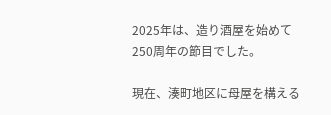2025年は、造り酒屋を始めて250周年の節目でした。

現在、湊町地区に母屋を構える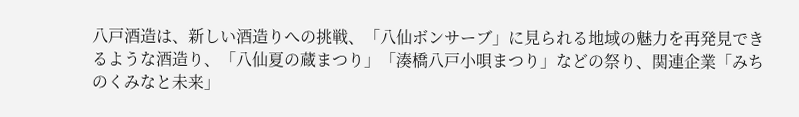八戸酒造は、新しい酒造りへの挑戦、「八仙ボンサーブ」に見られる地域の魅力を再発見できるような酒造り、「八仙夏の蔵まつり」「湊橋八戸小唄まつり」などの祭り、関連企業「みちのくみなと未来」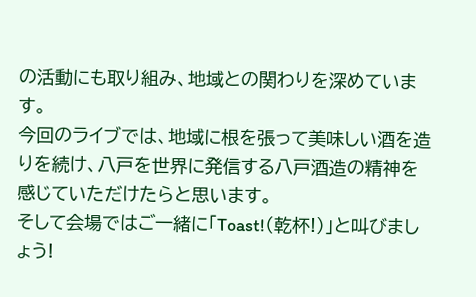の活動にも取り組み、地域との関わりを深めています。
今回のライブでは、地域に根を張って美味しい酒を造りを続け、八戸を世界に発信する八戸酒造の精神を感じていただけたらと思います。
そして会場ではご一緒に「Toast!(乾杯!)」と叫びましょう!